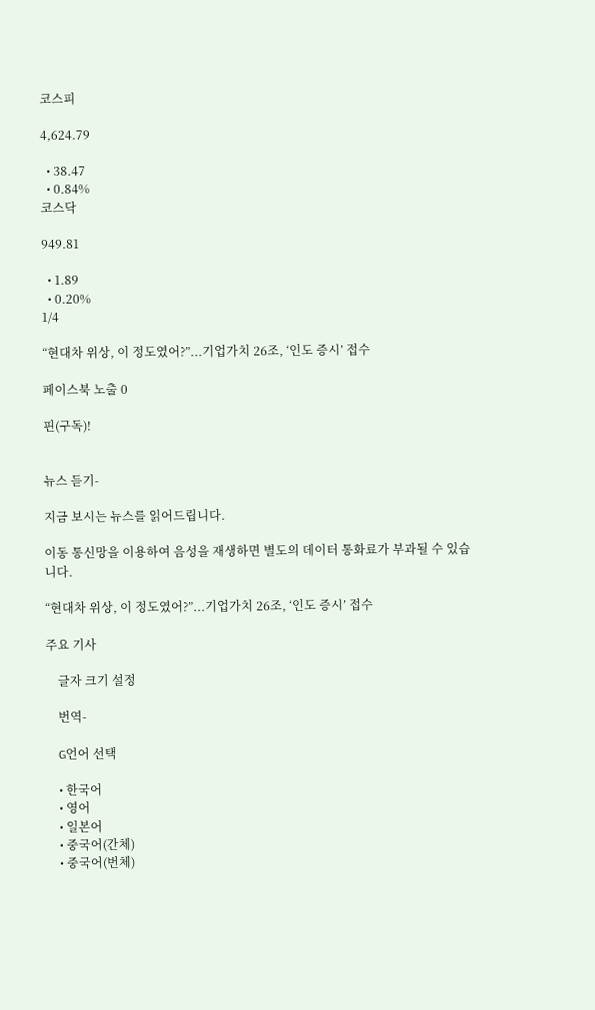코스피

4,624.79

  • 38.47
  • 0.84%
코스닥

949.81

  • 1.89
  • 0.20%
1/4

“현대차 위상, 이 정도였어?”...기업가치 26조, ‘인도 증시’ 접수

페이스북 노출 0

핀(구독)!


뉴스 듣기-

지금 보시는 뉴스를 읽어드립니다.

이동 통신망을 이용하여 음성을 재생하면 별도의 데이터 통화료가 부과될 수 있습니다.

“현대차 위상, 이 정도였어?”...기업가치 26조, ‘인도 증시’ 접수

주요 기사

    글자 크기 설정

    번역-

    G언어 선택

    • 한국어
    • 영어
    • 일본어
    • 중국어(간체)
    • 중국어(번체)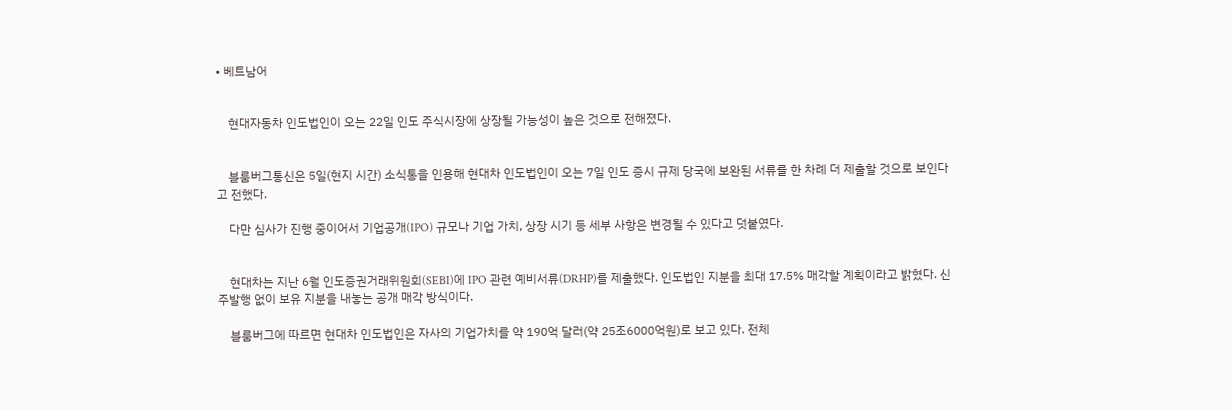• 베트남어


    현대자동차 인도법인이 오는 22일 인도 주식시장에 상장될 가능성이 높은 것으로 전해졌다.


    블룸버그통신은 5일(현지 시간) 소식통을 인용해 현대차 인도법인이 오는 7일 인도 증시 규제 당국에 보완된 서류를 한 차례 더 제출할 것으로 보인다고 전했다.

    다만 심사가 진행 중이어서 기업공개(IPO) 규모나 기업 가치, 상장 시기 등 세부 사항은 변경될 수 있다고 덧붙였다.


    현대차는 지난 6월 인도증권거래위원회(SEBI)에 IPO 관련 예비서류(DRHP)를 제출했다. 인도법인 지분을 최대 17.5% 매각할 계획이라고 밝혔다. 신주발행 없이 보유 지분을 내놓는 공개 매각 방식이다.

    블룸버그에 따르면 현대차 인도법인은 자사의 기업가치를 약 190억 달러(약 25조6000억원)로 보고 있다. 전체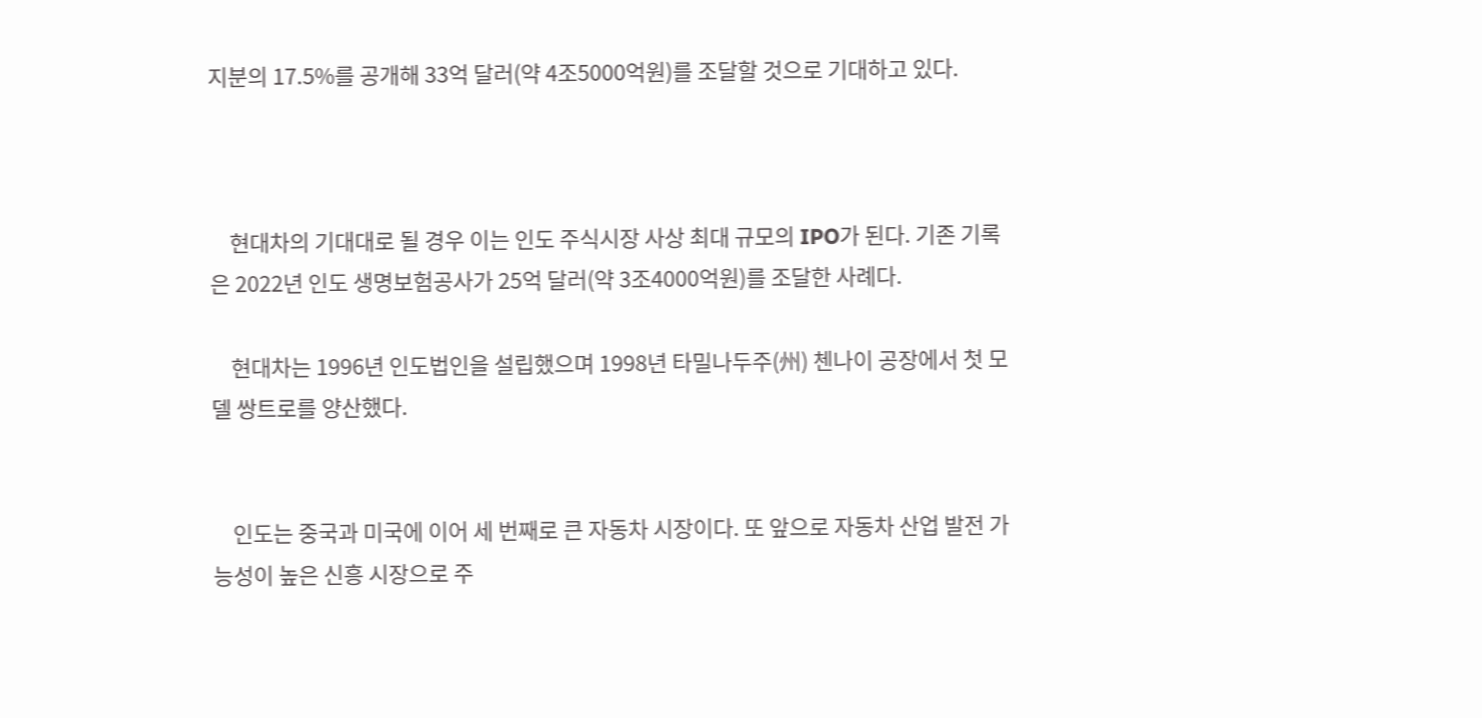지분의 17.5%를 공개해 33억 달러(약 4조5000억원)를 조달할 것으로 기대하고 있다.



    현대차의 기대대로 될 경우 이는 인도 주식시장 사상 최대 규모의 IPO가 된다. 기존 기록은 2022년 인도 생명보험공사가 25억 달러(약 3조4000억원)를 조달한 사례다.

    현대차는 1996년 인도법인을 설립했으며 1998년 타밀나두주(州) 첸나이 공장에서 첫 모델 쌍트로를 양산했다.


    인도는 중국과 미국에 이어 세 번째로 큰 자동차 시장이다. 또 앞으로 자동차 산업 발전 가능성이 높은 신흥 시장으로 주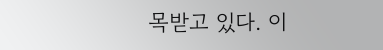목받고 있다. 이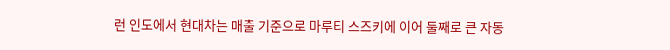런 인도에서 현대차는 매출 기준으로 마루티 스즈키에 이어 둘째로 큰 자동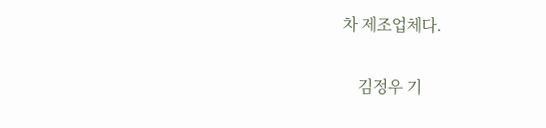차 제조업체다.

    김정우 기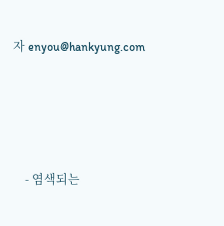자 enyou@hankyung.com




    - 염색되는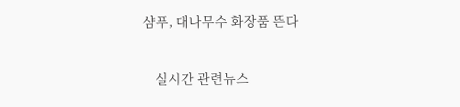샴푸, 대나무수 화장품 뜬다

    실시간 관련뉴스